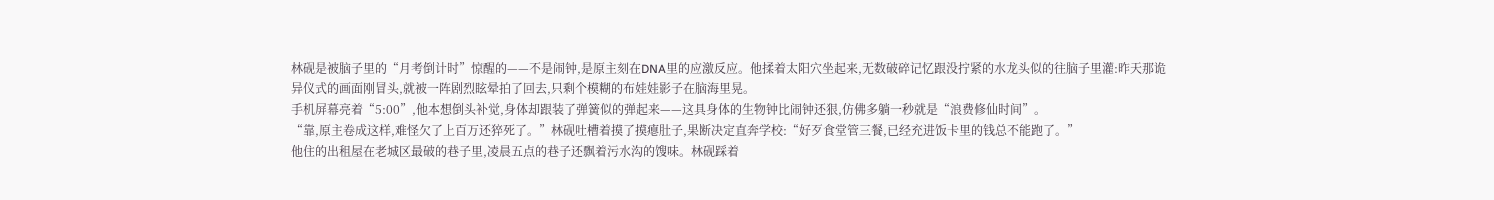林砚是被脑子里的“月考倒计时”惊醒的——不是闹钟,是原主刻在DNA里的应激反应。他揉着太阳穴坐起来,无数破碎记忆跟没拧紧的水龙头似的往脑子里灌:昨天那诡异仪式的画面刚冒头,就被一阵剧烈眩晕拍了回去,只剩个模糊的布娃娃影子在脑海里晃。
手机屏幕亮着“5:00”,他本想倒头补觉,身体却跟装了弹簧似的弹起来——这具身体的生物钟比闹钟还狠,仿佛多躺一秒就是“浪费修仙时间”。
“靠,原主卷成这样,难怪欠了上百万还猝死了。”林砚吐槽着摸了摸瘪肚子,果断决定直奔学校:“好歹食堂管三餐,已经充进饭卡里的钱总不能跑了。”
他住的出租屋在老城区最破的巷子里,凌晨五点的巷子还飘着污水沟的馊味。林砚踩着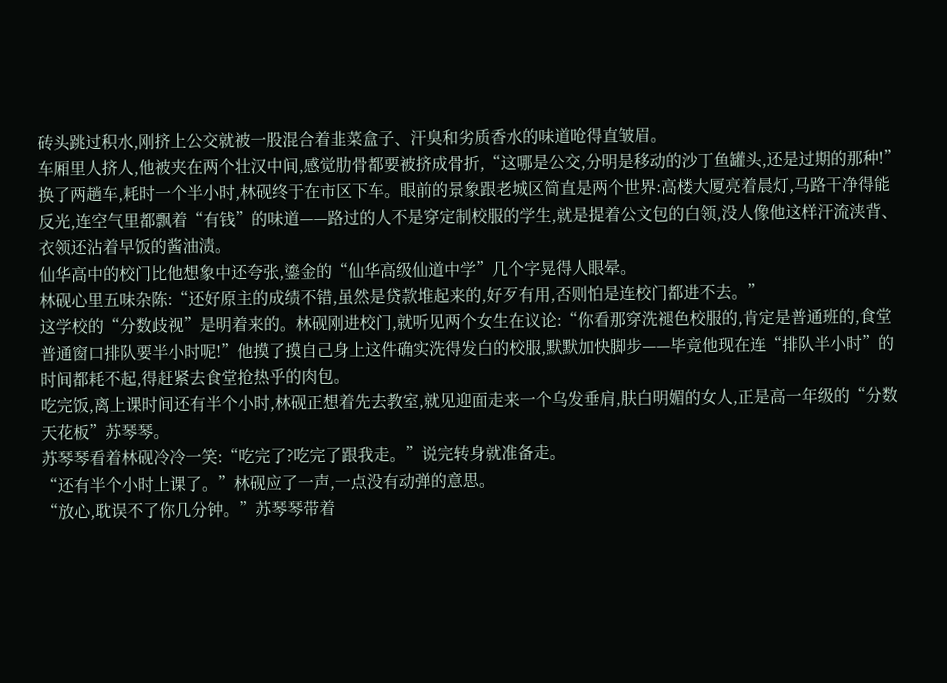砖头跳过积水,刚挤上公交就被一股混合着韭菜盒子、汗臭和劣质香水的味道呛得直皱眉。
车厢里人挤人,他被夹在两个壮汉中间,感觉肋骨都要被挤成骨折,“这哪是公交,分明是移动的沙丁鱼罐头,还是过期的那种!”
换了两趟车,耗时一个半小时,林砚终于在市区下车。眼前的景象跟老城区简直是两个世界:高楼大厦亮着晨灯,马路干净得能反光,连空气里都飘着“有钱”的味道——路过的人不是穿定制校服的学生,就是提着公文包的白领,没人像他这样汗流浃背、衣领还沾着早饭的酱油渍。
仙华高中的校门比他想象中还夸张,鎏金的“仙华高级仙道中学”几个字晃得人眼晕。
林砚心里五味杂陈:“还好原主的成绩不错,虽然是贷款堆起来的,好歹有用,否则怕是连校门都进不去。”
这学校的“分数歧视”是明着来的。林砚刚进校门,就听见两个女生在议论:“你看那穿洗褪色校服的,肯定是普通班的,食堂普通窗口排队要半小时呢!”他摸了摸自己身上这件确实洗得发白的校服,默默加快脚步——毕竟他现在连“排队半小时”的时间都耗不起,得赶紧去食堂抢热乎的肉包。
吃完饭,离上课时间还有半个小时,林砚正想着先去教室,就见迎面走来一个乌发垂肩,肤白明媚的女人,正是高一年级的“分数天花板”苏琴琴。
苏琴琴看着林砚冷冷一笑:“吃完了?吃完了跟我走。”说完转身就准备走。
“还有半个小时上课了。”林砚应了一声,一点没有动弹的意思。
“放心,耽误不了你几分钟。”苏琴琴带着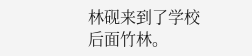林砚来到了学校后面竹林。